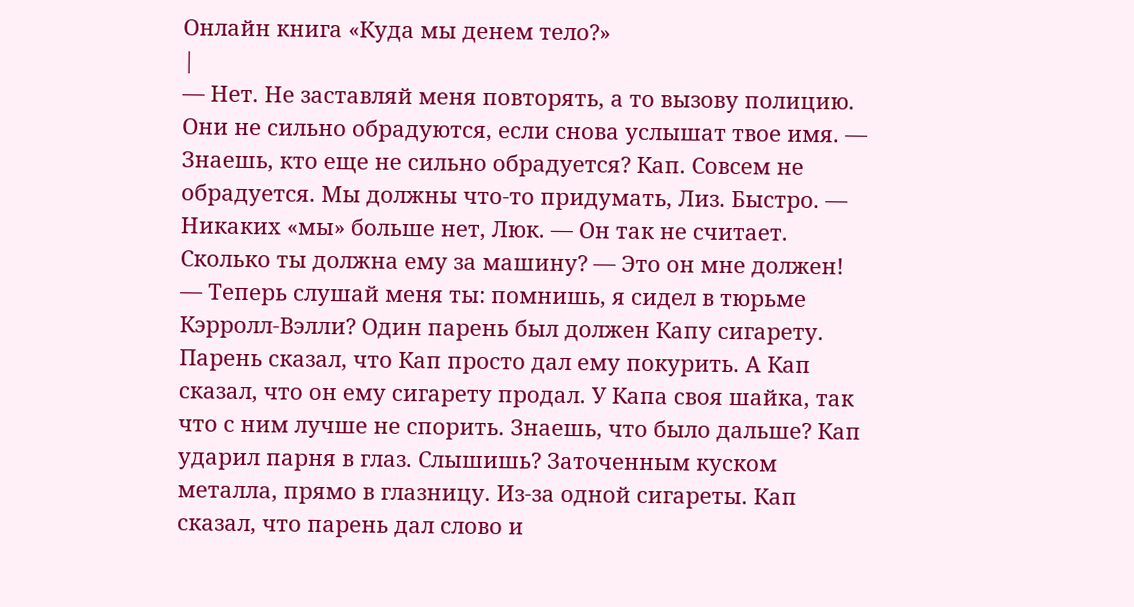Онлайн книга «Куда мы денем тело?»
|
— Нет. Не заставляй меня повторять, а то вызову полицию. Они не сильно обрадуются, если снова услышат твое имя. — Знаешь, кто еще не сильно обрадуется? Кап. Совсем не обрадуется. Мы должны что-то придумать, Лиз. Быстро. — Никаких «мы» больше нет, Люк. — Он так не считает. Сколько ты должна ему за машину? — Это он мне должен! — Теперь слушай меня ты: помнишь, я сидел в тюрьме Кэрролл-Вэлли? Один парень был должен Капу сигарету. Парень сказал, что Кап просто дал ему покурить. А Кап сказал, что он ему сигарету продал. У Капа своя шайка, так что с ним лучше не спорить. Знаешь, что было дальше? Кап ударил парня в глаз. Слышишь? Заточенным куском металла, прямо в глазницу. Из-за одной сигареты. Кап сказал, что парень дал слово и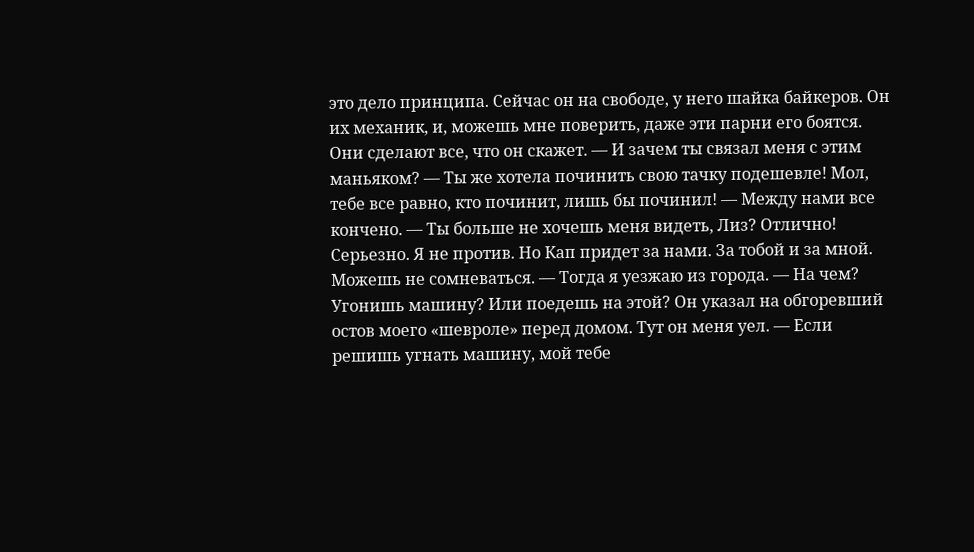это дело принципа. Сейчас он на свободе, у него шайка байкеров. Он их механик, и, можешь мне поверить, даже эти парни его боятся. Они сделают все, что он скажет. — И зачем ты связал меня с этим маньяком? — Ты же хотела починить свою тачку подешевле! Мол, тебе все равно, кто починит, лишь бы починил! — Между нами все кончено. — Ты больше не хочешь меня видеть, Лиз? Отлично! Серьезно. Я не против. Но Кап придет за нами. За тобой и за мной. Можешь не сомневаться. — Тогда я уезжаю из города. — На чем? Угонишь машину? Или поедешь на этой? Он указал на обгоревший остов моего «шевроле» перед домом. Тут он меня уел. — Если решишь угнать машину, мой тебе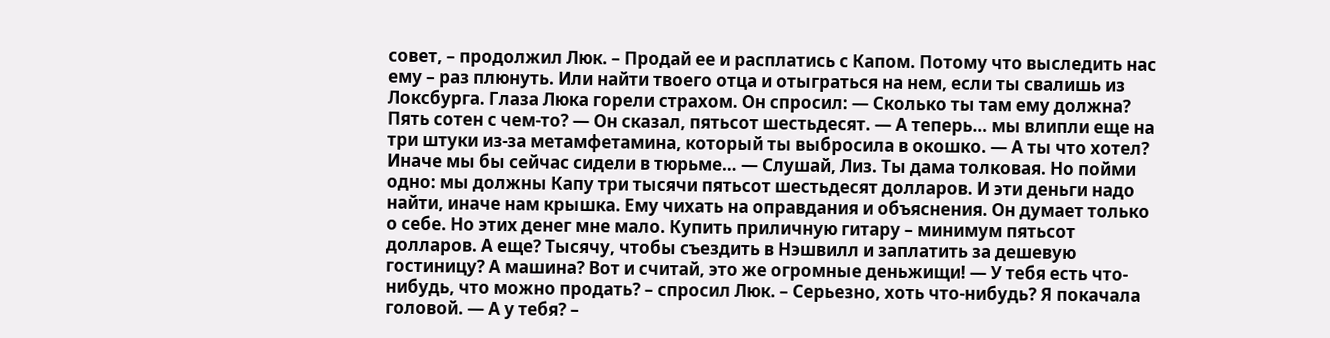совет, – продолжил Люк. – Продай ее и расплатись с Капом. Потому что выследить нас ему – раз плюнуть. Или найти твоего отца и отыграться на нем, если ты свалишь из Локсбурга. Глаза Люка горели страхом. Он спросил: — Сколько ты там ему должна? Пять сотен с чем-то? — Он сказал, пятьсот шестьдесят. — А теперь… мы влипли еще на три штуки из-за метамфетамина, который ты выбросила в окошко. — А ты что хотел? Иначе мы бы сейчас сидели в тюрьме… — Слушай, Лиз. Ты дама толковая. Но пойми одно: мы должны Капу три тысячи пятьсот шестьдесят долларов. И эти деньги надо найти, иначе нам крышка. Ему чихать на оправдания и объяснения. Он думает только о себе. Но этих денег мне мало. Купить приличную гитару – минимум пятьсот долларов. А еще? Тысячу, чтобы съездить в Нэшвилл и заплатить за дешевую гостиницу? А машина? Вот и считай, это же огромные деньжищи! — У тебя есть что-нибудь, что можно продать? – спросил Люк. – Серьезно, хоть что-нибудь? Я покачала головой. — А у тебя? –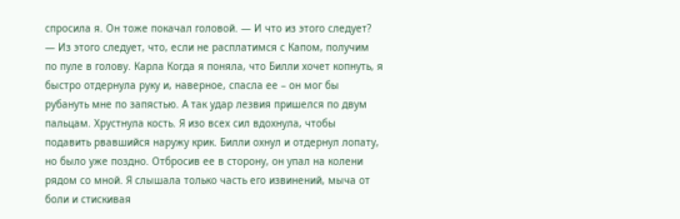спросила я. Он тоже покачал головой. — И что из этого следует? — Из этого следует, что, если не расплатимся с Капом, получим по пуле в голову. Карла Когда я поняла, что Билли хочет копнуть, я быстро отдернула руку и, наверное, спасла ее – он мог бы рубануть мне по запястью. А так удар лезвия пришелся по двум пальцам. Хрустнула кость. Я изо всех сил вдохнула, чтобы подавить рвавшийся наружу крик. Билли охнул и отдернул лопату, но было уже поздно. Отбросив ее в сторону, он упал на колени рядом со мной. Я слышала только часть его извинений, мыча от боли и стискивая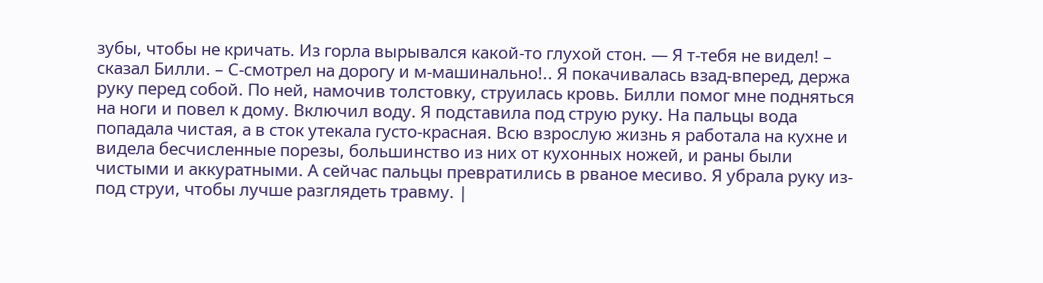зубы, чтобы не кричать. Из горла вырывался какой-то глухой стон. — Я т-тебя не видел! – сказал Билли. – С-смотрел на дорогу и м-машинально!.. Я покачивалась взад-вперед, держа руку перед собой. По ней, намочив толстовку, струилась кровь. Билли помог мне подняться на ноги и повел к дому. Включил воду. Я подставила под струю руку. На пальцы вода попадала чистая, а в сток утекала густо-красная. Всю взрослую жизнь я работала на кухне и видела бесчисленные порезы, большинство из них от кухонных ножей, и раны были чистыми и аккуратными. А сейчас пальцы превратились в рваное месиво. Я убрала руку из-под струи, чтобы лучше разглядеть травму. |